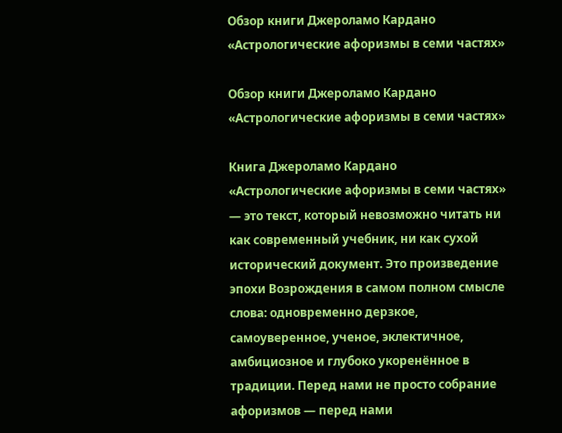Обзор книги Джероламо Кардано «Астрологические афоризмы в семи частях»

Обзор книги Джероламо Кардано «Астрологические афоризмы в семи частях»

Книга Джероламо Кардано «Астрологические афоризмы в семи частях» — это текст, который невозможно читать ни как современный учебник, ни как сухой исторический документ. Это произведение эпохи Возрождения в самом полном смысле слова: одновременно дерзкое, самоуверенное, ученое, эклектичное, амбициозное и глубоко укоренённое в традиции. Перед нами не просто собрание афоризмов — перед нами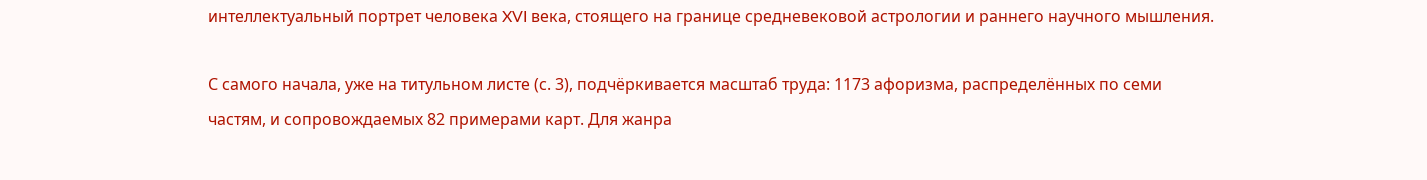интеллектуальный портрет человека XVI века, стоящего на границе средневековой астрологии и раннего научного мышления.

С самого начала, уже на титульном листе (с. 3), подчёркивается масштаб труда: 1173 афоризма, распределённых по семи частям, и сопровождаемых 82 примерами карт. Для жанра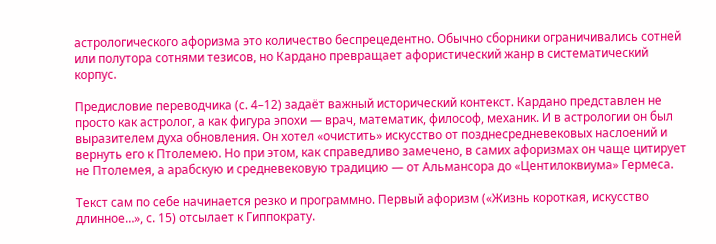астрологического афоризма это количество беспрецедентно. Обычно сборники ограничивались сотней или полутора сотнями тезисов, но Кардано превращает афористический жанр в систематический корпус.

Предисловие переводчика (с. 4–12) задаёт важный исторический контекст. Кардано представлен не просто как астролог, а как фигура эпохи — врач, математик, философ, механик. И в астрологии он был выразителем духа обновления. Он хотел «очистить» искусство от позднесредневековых наслоений и вернуть его к Птолемею. Но при этом, как справедливо замечено, в самих афоризмах он чаще цитирует не Птолемея, а арабскую и средневековую традицию — от Альмансора до «Центилоквиума» Гермеса.

Текст сам по себе начинается резко и программно. Первый афоризм («Жизнь короткая, искусство длинное…», с. 15) отсылает к Гиппократу.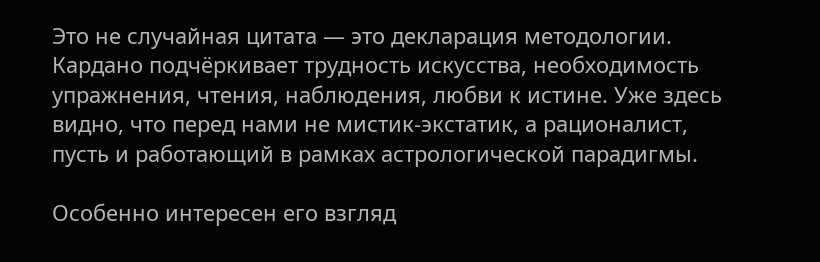Это не случайная цитата — это декларация методологии. Кардано подчёркивает трудность искусства, необходимость упражнения, чтения, наблюдения, любви к истине. Уже здесь видно, что перед нами не мистик-экстатик, а рационалист, пусть и работающий в рамках астрологической парадигмы.

Особенно интересен его взгляд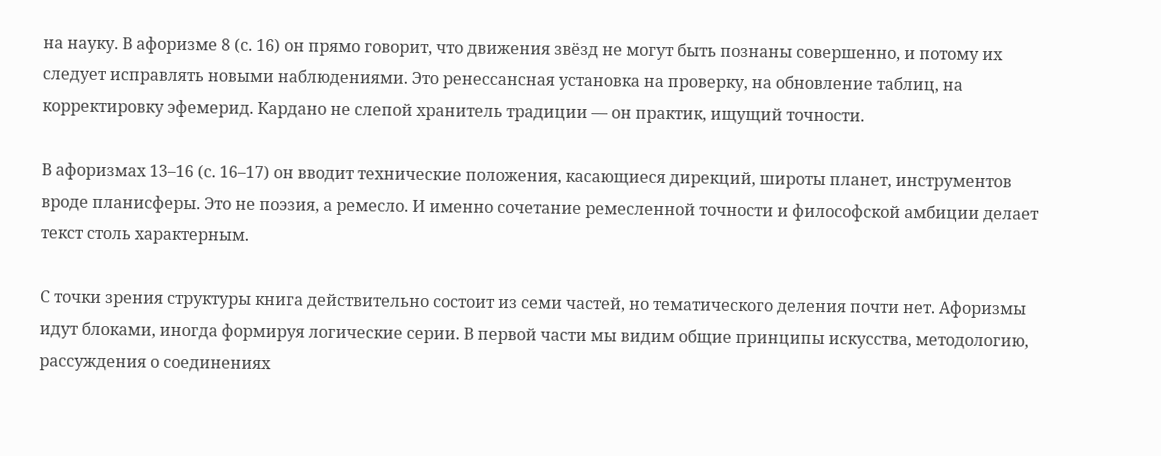на науку. В афоризме 8 (с. 16) он прямо говорит, что движения звёзд не могут быть познаны совершенно, и потому их следует исправлять новыми наблюдениями. Это ренессансная установка на проверку, на обновление таблиц, на корректировку эфемерид. Кардано не слепой хранитель традиции — он практик, ищущий точности.

В афоризмах 13–16 (с. 16–17) он вводит технические положения, касающиеся дирекций, широты планет, инструментов вроде планисферы. Это не поэзия, а ремесло. И именно сочетание ремесленной точности и философской амбиции делает текст столь характерным.

С точки зрения структуры книга действительно состоит из семи частей, но тематического деления почти нет. Афоризмы идут блоками, иногда формируя логические серии. В первой части мы видим общие принципы искусства, методологию, рассуждения о соединениях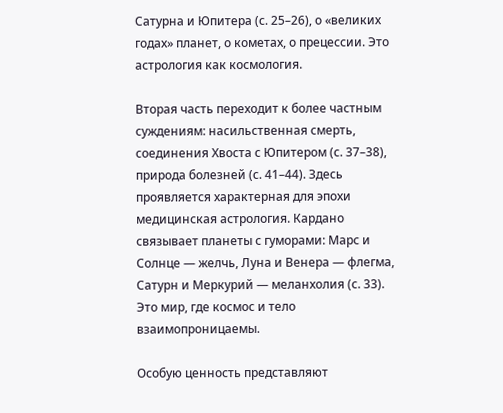Сатурна и Юпитера (с. 25–26), о «великих годах» планет, о кометах, о прецессии. Это астрология как космология.

Вторая часть переходит к более частным суждениям: насильственная смерть, соединения Хвоста с Юпитером (с. 37–38), природа болезней (с. 41–44). Здесь проявляется характерная для эпохи медицинская астрология. Кардано связывает планеты с гуморами: Марс и Солнце — желчь, Луна и Венера — флегма, Сатурн и Меркурий — меланхолия (с. 33). Это мир, где космос и тело взаимопроницаемы.

Особую ценность представляют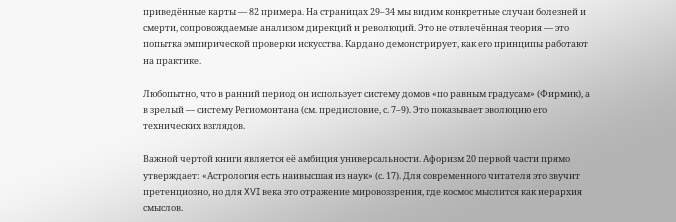приведённые карты — 82 примера. На страницах 29–34 мы видим конкретные случаи болезней и смерти, сопровождаемые анализом дирекций и революций. Это не отвлечённая теория — это попытка эмпирической проверки искусства. Кардано демонстрирует, как его принципы работают на практике.

Любопытно, что в ранний период он использует систему домов «по равным градусам» (Фирмик), а в зрелый — систему Региомонтана (см. предисловие, с. 7–9). Это показывает эволюцию его технических взглядов.

Важной чертой книги является её амбиция универсальности. Афоризм 20 первой части прямо утверждает: «Астрология есть наивысшая из наук» (с. 17). Для современного читателя это звучит претенциозно, но для XVI века это отражение мировоззрения, где космос мыслится как иерархия смыслов.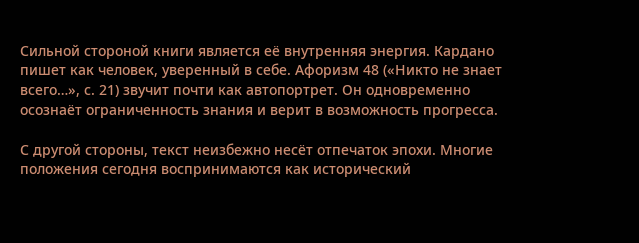Сильной стороной книги является её внутренняя энергия. Кардано пишет как человек, уверенный в себе. Афоризм 48 («Никто не знает всего…», с. 21) звучит почти как автопортрет. Он одновременно осознаёт ограниченность знания и верит в возможность прогресса.

С другой стороны, текст неизбежно несёт отпечаток эпохи. Многие положения сегодня воспринимаются как исторический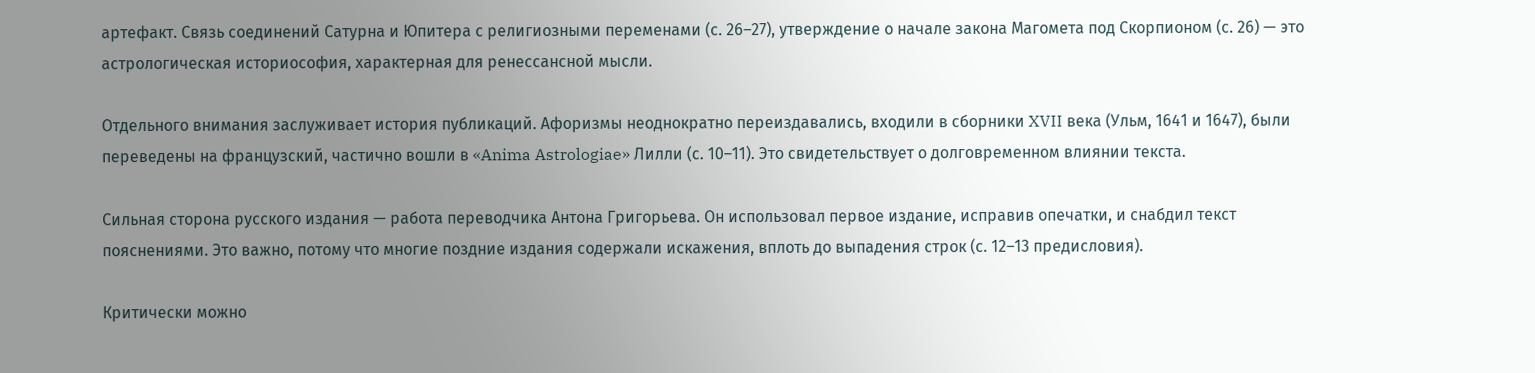артефакт. Связь соединений Сатурна и Юпитера с религиозными переменами (с. 26–27), утверждение о начале закона Магомета под Скорпионом (с. 26) — это астрологическая историософия, характерная для ренессансной мысли.

Отдельного внимания заслуживает история публикаций. Афоризмы неоднократно переиздавались, входили в сборники XVII века (Ульм, 1641 и 1647), были переведены на французский, частично вошли в «Anima Astrologiae» Лилли (с. 10–11). Это свидетельствует о долговременном влиянии текста.

Сильная сторона русского издания — работа переводчика Антона Григорьева. Он использовал первое издание, исправив опечатки, и снабдил текст пояснениями. Это важно, потому что многие поздние издания содержали искажения, вплоть до выпадения строк (с. 12–13 предисловия).

Критически можно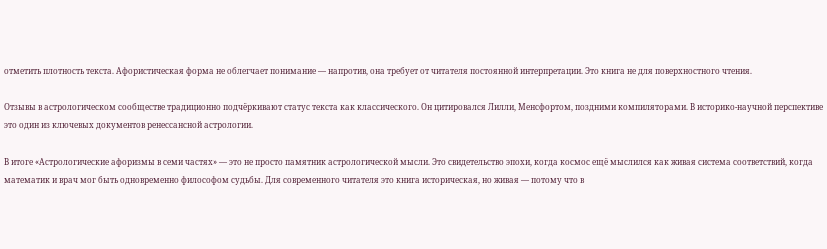отметить плотность текста. Афористическая форма не облегчает понимание — напротив, она требует от читателя постоянной интерпретации. Это книга не для поверхностного чтения.

Отзывы в астрологическом сообществе традиционно подчёркивают статус текста как классического. Он цитировался Лилли, Менсфортом, поздними компиляторами. В историко-научной перспективе это один из ключевых документов ренессансной астрологии.

В итоге «Астрологические афоризмы в семи частях» — это не просто памятник астрологической мысли. Это свидетельство эпохи, когда космос ещё мыслился как живая система соответствий, когда математик и врач мог быть одновременно философом судьбы. Для современного читателя это книга историческая, но живая — потому что в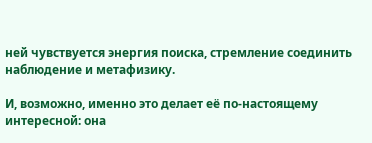ней чувствуется энергия поиска, стремление соединить наблюдение и метафизику.

И, возможно, именно это делает её по-настоящему интересной: она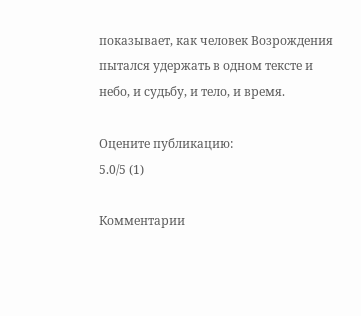показывает, как человек Возрождения пытался удержать в одном тексте и небо, и судьбу, и тело, и время.

Оцените публикацию:
5.0/5 (1)

Комментарии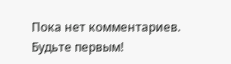Пока нет комментариев. Будьте первым!